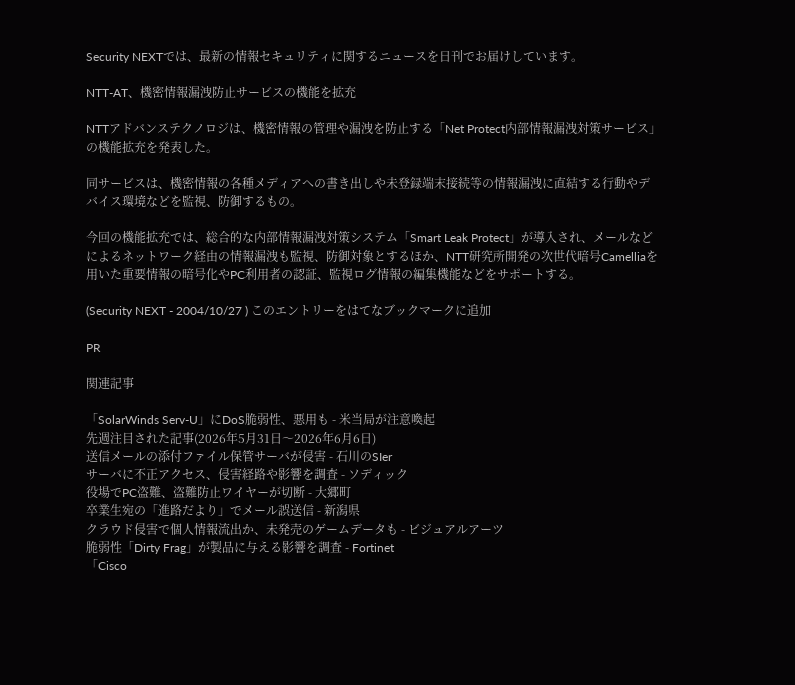Security NEXTでは、最新の情報セキュリティに関するニュースを日刊でお届けしています。

NTT-AT、機密情報漏洩防止サービスの機能を拡充

NTTアドバンステクノロジは、機密情報の管理や漏洩を防止する「Net Protect内部情報漏洩対策サービス」の機能拡充を発表した。

同サービスは、機密情報の各種メディアへの書き出しや未登録端末接続等の情報漏洩に直結する行動やデバイス環境などを監視、防御するもの。

今回の機能拡充では、総合的な内部情報漏洩対策システム「Smart Leak Protect」が導入され、メールなどによるネットワーク経由の情報漏洩も監視、防御対象とするほか、NTT研究所開発の次世代暗号Camelliaを用いた重要情報の暗号化やPC利用者の認証、監視ログ情報の編集機能などをサポートする。

(Security NEXT - 2004/10/27 ) このエントリーをはてなブックマークに追加

PR

関連記事

「SolarWinds Serv-U」にDoS脆弱性、悪用も - 米当局が注意喚起
先週注目された記事(2026年5月31日〜2026年6月6日)
送信メールの添付ファイル保管サーバが侵害 - 石川のSIer
サーバに不正アクセス、侵害経路や影響を調査 - ソディック
役場でPC盗難、盗難防止ワイヤーが切断 - 大郷町
卒業生宛の「進路だより」でメール誤送信 - 新潟県
クラウド侵害で個人情報流出か、未発売のゲームデータも - ビジュアルアーツ
脆弱性「Dirty Frag」が製品に与える影響を調査 - Fortinet
「Cisco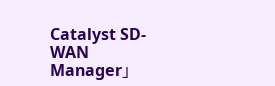Catalyst SD-WAN Manager」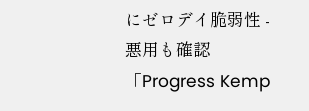にゼロデイ脆弱性 - 悪用も確認
「Progress Kemp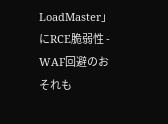LoadMaster」にRCE脆弱性 - WAF回避のおそれも